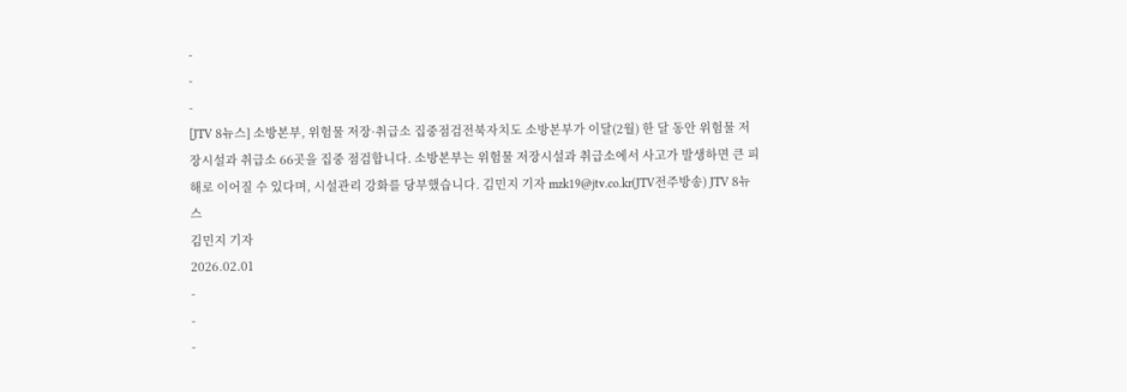-
-
-
[JTV 8뉴스] 소방본부, 위험물 저장·취급소 집중점검전북자치도 소방본부가 이달(2월) 한 달 동안 위험물 저장시설과 취급소 66곳을 집중 점검합니다. 소방본부는 위험물 저장시설과 취급소에서 사고가 발생하면 큰 피해로 이어질 수 있다며, 시설관리 강화를 당부했습니다. 김민지 기자 mzk19@jtv.co.kr(JTV전주방송) JTV 8뉴스
김민지 기자
2026.02.01
-
-
-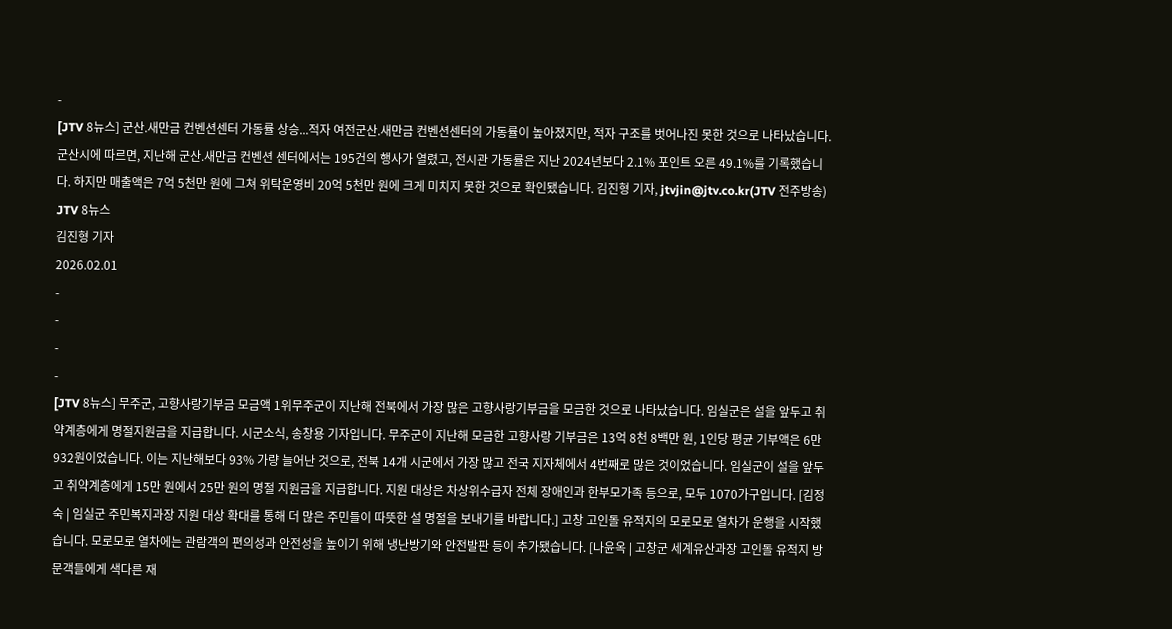-
[JTV 8뉴스] 군산.새만금 컨벤션센터 가동률 상승...적자 여전군산.새만금 컨벤션센터의 가동률이 높아졌지만, 적자 구조를 벗어나진 못한 것으로 나타났습니다. 군산시에 따르면, 지난해 군산.새만금 컨벤션 센터에서는 195건의 행사가 열렸고, 전시관 가동률은 지난 2024년보다 2.1% 포인트 오른 49.1%를 기록했습니다. 하지만 매출액은 7억 5천만 원에 그쳐 위탁운영비 20억 5천만 원에 크게 미치지 못한 것으로 확인됐습니다. 김진형 기자, jtvjin@jtv.co.kr(JTV 전주방송) JTV 8뉴스
김진형 기자
2026.02.01
-
-
-
-
[JTV 8뉴스] 무주군, 고향사랑기부금 모금액 1위무주군이 지난해 전북에서 가장 많은 고향사랑기부금을 모금한 것으로 나타났습니다. 임실군은 설을 앞두고 취약계층에게 명절지원금을 지급합니다. 시군소식, 송창용 기자입니다. 무주군이 지난해 모금한 고향사랑 기부금은 13억 8천 8백만 원, 1인당 평균 기부액은 6만 932원이었습니다. 이는 지난해보다 93% 가량 늘어난 것으로, 전북 14개 시군에서 가장 많고 전국 지자체에서 4번째로 많은 것이었습니다. 임실군이 설을 앞두고 취약계층에게 15만 원에서 25만 원의 명절 지원금을 지급합니다. 지원 대상은 차상위수급자 전체 장애인과 한부모가족 등으로, 모두 1070가구입니다. [김정숙 | 임실군 주민복지과장 지원 대상 확대를 통해 더 많은 주민들이 따뜻한 설 명절을 보내기를 바랍니다.] 고창 고인돌 유적지의 모로모로 열차가 운행을 시작했습니다. 모로모로 열차에는 관람객의 편의성과 안전성을 높이기 위해 냉난방기와 안전발판 등이 추가됐습니다. [나윤옥 | 고창군 세계유산과장 고인돌 유적지 방문객들에게 색다른 재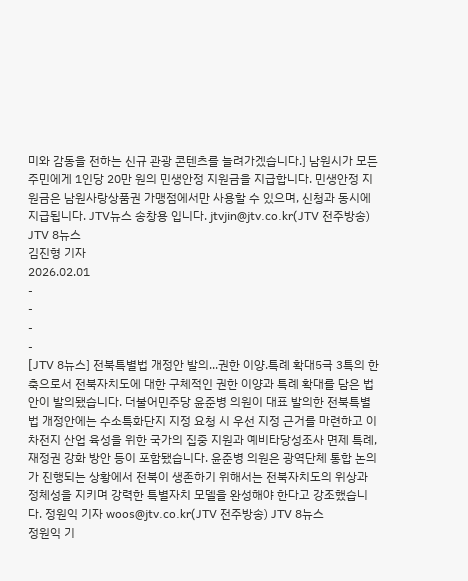미와 감동을 전하는 신규 관광 콘텐츠를 늘려가겠습니다.] 남원시가 모든 주민에게 1인당 20만 원의 민생안정 지원금을 지급합니다. 민생안정 지원금은 남원사랑상품권 가맹점에서만 사용할 수 있으며, 신청과 동시에 지급됩니다. JTV뉴스 송창용 입니다. jtvjin@jtv.co.kr(JTV 전주방송) JTV 8뉴스
김진형 기자
2026.02.01
-
-
-
-
[JTV 8뉴스] 전북특별법 개정안 발의...권한 이양.특례 확대5극 3특의 한 축으로서 전북자치도에 대한 구체적인 권한 이양과 특례 확대를 담은 법안이 발의됐습니다. 더불어민주당 윤준병 의원이 대표 발의한 전북특별법 개정안에는 수소특화단지 지정 요청 시 우선 지정 근거를 마련하고 이차전지 산업 육성을 위한 국가의 집중 지원과 예비타당성조사 면제 특례, 재정권 강화 방안 등이 포함됐습니다. 윤준병 의원은 광역단체 통합 논의가 진행되는 상황에서 전북이 생존하기 위해서는 전북자치도의 위상과 정체성을 지키며 강력한 특별자치 모델을 완성해야 한다고 강조했습니다. 정원익 기자 woos@jtv.co.kr(JTV 전주방송) JTV 8뉴스
정원익 기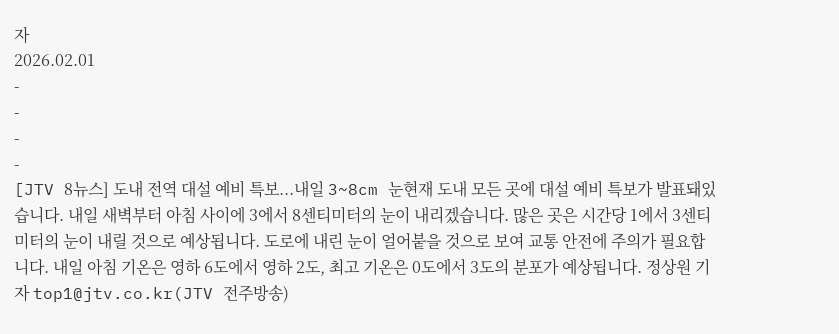자
2026.02.01
-
-
-
-
[JTV 8뉴스] 도내 전역 대설 예비 특보...내일 3~8cm 눈현재 도내 모든 곳에 대설 예비 특보가 발표돼있습니다. 내일 새벽부터 아침 사이에 3에서 8센티미터의 눈이 내리겠습니다. 많은 곳은 시간당 1에서 3센티미터의 눈이 내릴 것으로 예상됩니다. 도로에 내린 눈이 얼어붙을 것으로 보여 교통 안전에 주의가 필요합니다. 내일 아침 기온은 영하 6도에서 영하 2도, 최고 기온은 0도에서 3도의 분포가 예상됩니다. 정상원 기자 top1@jtv.co.kr(JTV 전주방송)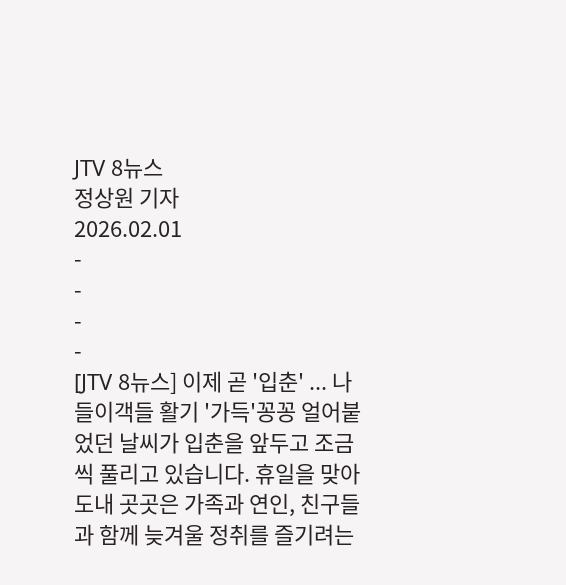JTV 8뉴스
정상원 기자
2026.02.01
-
-
-
-
[JTV 8뉴스] 이제 곧 '입춘' ... 나들이객들 활기 '가득'꽁꽁 얼어붙었던 날씨가 입춘을 앞두고 조금씩 풀리고 있습니다. 휴일을 맞아 도내 곳곳은 가족과 연인, 친구들과 함께 늦겨울 정취를 즐기려는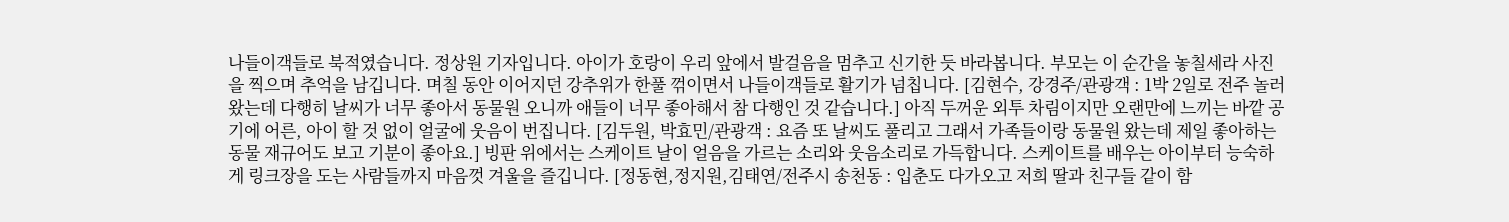나들이객들로 북적였습니다. 정상원 기자입니다. 아이가 호랑이 우리 앞에서 발걸음을 멈추고 신기한 듯 바라봅니다. 부모는 이 순간을 놓칠세라 사진을 찍으며 추억을 남깁니다. 며칠 동안 이어지던 강추위가 한풀 꺾이면서 나들이객들로 활기가 넘칩니다. [김현수, 강경주/관광객 : 1박 2일로 전주 놀러 왔는데 다행히 날씨가 너무 좋아서 동물원 오니까 애들이 너무 좋아해서 참 다행인 것 같습니다.] 아직 두꺼운 외투 차림이지만 오랜만에 느끼는 바깥 공기에 어른, 아이 할 것 없이 얼굴에 웃음이 번집니다. [김두원, 박효민/관광객 : 요즘 또 날씨도 풀리고 그래서 가족들이랑 동물원 왔는데 제일 좋아하는 동물 재규어도 보고 기분이 좋아요.] 빙판 위에서는 스케이트 날이 얼음을 가르는 소리와 웃음소리로 가득합니다. 스케이트를 배우는 아이부터 능숙하게 링크장을 도는 사람들까지 마음껏 겨울을 즐깁니다. [정동현,정지원,김태연/전주시 송천동 : 입춘도 다가오고 저희 딸과 친구들 같이 함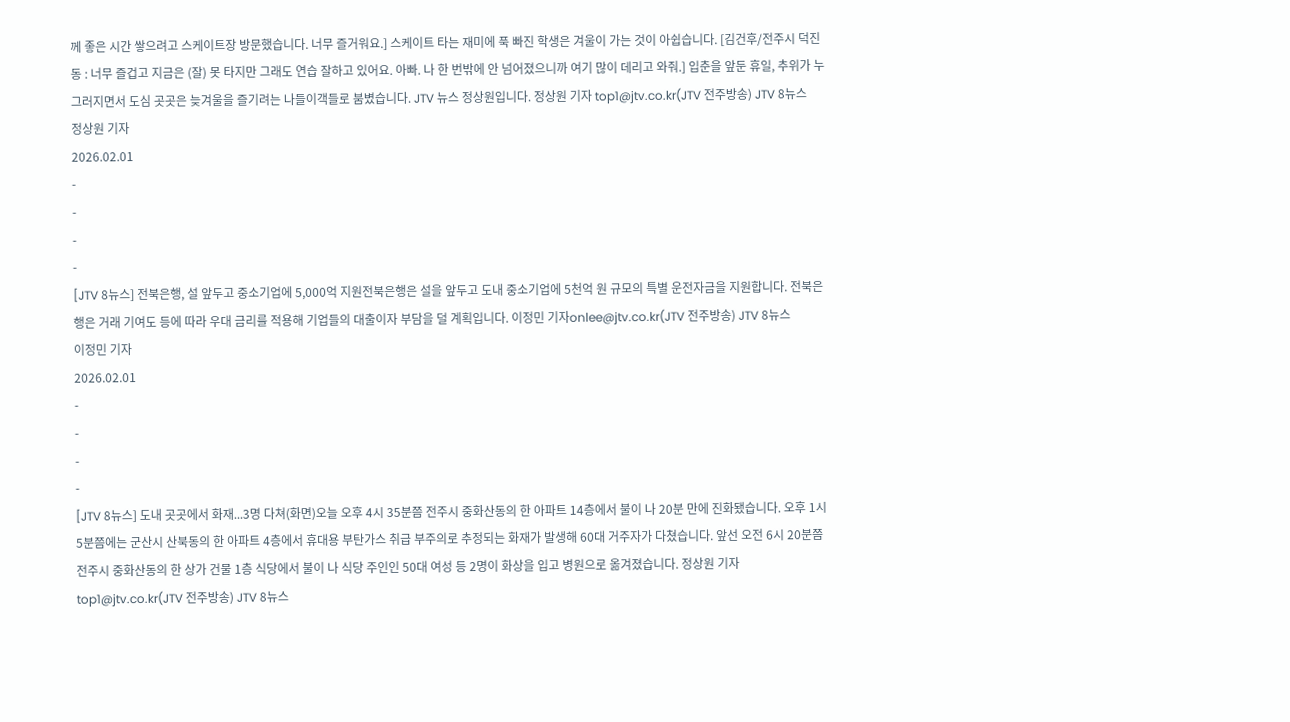께 좋은 시간 쌓으려고 스케이트장 방문했습니다. 너무 즐거워요.] 스케이트 타는 재미에 푹 빠진 학생은 겨울이 가는 것이 아쉽습니다. [김건후/전주시 덕진동 : 너무 즐겁고 지금은 (잘) 못 타지만 그래도 연습 잘하고 있어요. 아빠. 나 한 번밖에 안 넘어졌으니까 여기 많이 데리고 와줘.] 입춘을 앞둔 휴일, 추위가 누그러지면서 도심 곳곳은 늦겨울을 즐기려는 나들이객들로 붐볐습니다. JTV 뉴스 정상원입니다. 정상원 기자 top1@jtv.co.kr(JTV 전주방송) JTV 8뉴스
정상원 기자
2026.02.01
-
-
-
-
[JTV 8뉴스] 전북은행, 설 앞두고 중소기업에 5,000억 지원전북은행은 설을 앞두고 도내 중소기업에 5천억 원 규모의 특별 운전자금을 지원합니다. 전북은행은 거래 기여도 등에 따라 우대 금리를 적용해 기업들의 대출이자 부담을 덜 계획입니다. 이정민 기자onlee@jtv.co.kr(JTV 전주방송) JTV 8뉴스
이정민 기자
2026.02.01
-
-
-
-
[JTV 8뉴스] 도내 곳곳에서 화재...3명 다쳐(화면)오늘 오후 4시 35분쯤 전주시 중화산동의 한 아파트 14층에서 불이 나 20분 만에 진화됐습니다. 오후 1시 5분쯤에는 군산시 산북동의 한 아파트 4층에서 휴대용 부탄가스 취급 부주의로 추정되는 화재가 발생해 60대 거주자가 다쳤습니다. 앞선 오전 6시 20분쯤 전주시 중화산동의 한 상가 건물 1층 식당에서 불이 나 식당 주인인 50대 여성 등 2명이 화상을 입고 병원으로 옮겨졌습니다. 정상원 기자 top1@jtv.co.kr(JTV 전주방송) JTV 8뉴스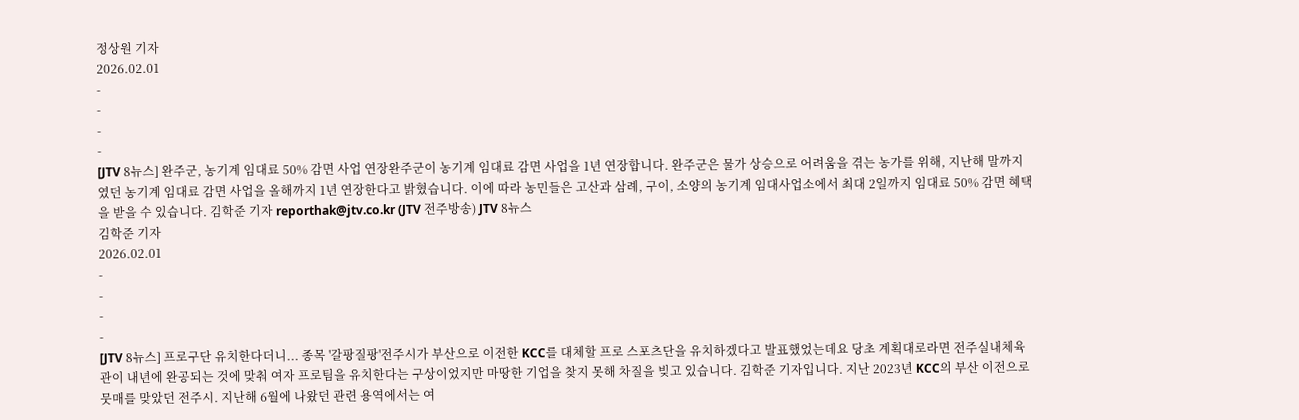정상원 기자
2026.02.01
-
-
-
-
[JTV 8뉴스] 완주군, 농기계 임대료 50% 감면 사업 연장완주군이 농기계 임대료 감면 사업을 1년 연장합니다. 완주군은 물가 상승으로 어려움을 겪는 농가를 위해, 지난해 말까지였던 농기계 임대료 감면 사업을 올해까지 1년 연장한다고 밝혔습니다. 이에 따라 농민들은 고산과 삼례, 구이, 소양의 농기계 임대사업소에서 최대 2일까지 임대료 50% 감면 혜택을 받을 수 있습니다. 김학준 기자 reporthak@jtv.co.kr (JTV 전주방송) JTV 8뉴스
김학준 기자
2026.02.01
-
-
-
-
[JTV 8뉴스] 프로구단 유치한다더니... 종목 '갈팡질팡'전주시가 부산으로 이전한 KCC를 대체할 프로 스포츠단을 유치하겠다고 발표했었는데요 당초 계획대로라면 전주실내체육관이 내년에 완공되는 것에 맞춰 여자 프로팀을 유치한다는 구상이었지만 마땅한 기업을 찾지 못해 차질을 빚고 있습니다. 김학준 기자입니다. 지난 2023년 KCC의 부산 이전으로 뭇매를 맞았던 전주시. 지난해 6월에 나왔던 관련 용역에서는 여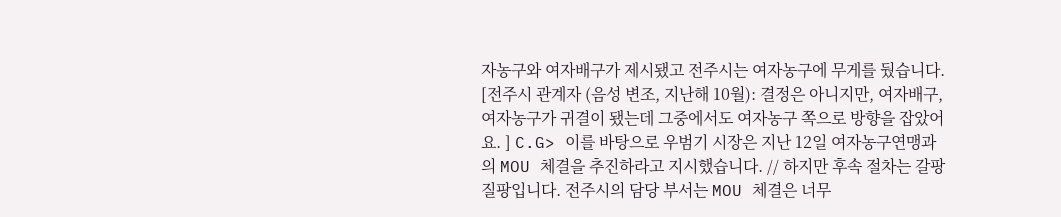자농구와 여자배구가 제시됐고 전주시는 여자농구에 무게를 뒀습니다. [전주시 관계자 (음성 변조, 지난해 10월): 결정은 아니지만, 여자배구, 여자농구가 귀결이 됐는데 그중에서도 여자농구 쪽으로 방향을 잡았어요. ] C.G> 이를 바탕으로 우범기 시장은 지난 12일 여자농구연맹과의 MOU 체결을 추진하라고 지시했습니다. // 하지만 후속 절차는 갈팡질팡입니다. 전주시의 담당 부서는 MOU 체결은 너무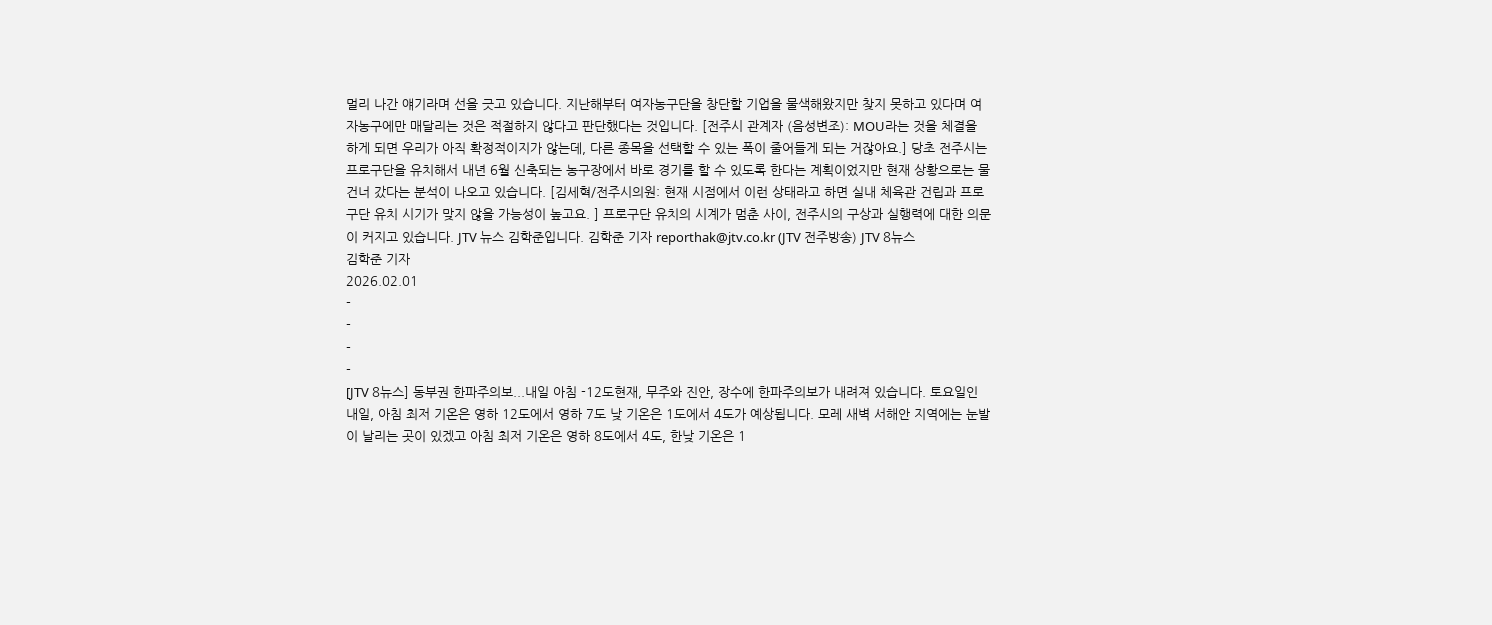멀리 나간 얘기라며 선을 긋고 있습니다. 지난해부터 여자농구단을 창단할 기업을 물색해왔지만 찾지 못하고 있다며 여자농구에만 매달리는 것은 적절하지 않다고 판단했다는 것입니다. [전주시 관계자 (음성변조): MOU라는 것을 체결을 하게 되면 우리가 아직 확정적이지가 않는데, 다른 종목을 선택할 수 있는 폭이 줄어들게 되는 거잖아요.] 당초 전주시는 프로구단을 유치해서 내년 6월 신축되는 농구장에서 바로 경기를 할 수 있도록 한다는 계획이었지만 현재 상황으로는 물 건너 갔다는 분석이 나오고 있습니다. [김세혁/전주시의원: 현재 시점에서 이런 상태라고 하면 실내 체육관 건립과 프로구단 유치 시기가 맞지 않을 가능성이 높고요. ] 프로구단 유치의 시계가 멈춘 사이, 전주시의 구상과 실행력에 대한 의문이 커지고 있습니다. JTV 뉴스 김학준입니다. 김학준 기자 reporthak@jtv.co.kr (JTV 전주방송) JTV 8뉴스
김학준 기자
2026.02.01
-
-
-
-
[JTV 8뉴스] 동부권 한파주의보...내일 아침 -12도현재, 무주와 진안, 장수에 한파주의보가 내려져 있습니다. 토요일인 내일, 아침 최저 기온은 영하 12도에서 영하 7도 낮 기온은 1도에서 4도가 예상됩니다. 모레 새벽 서해안 지역에는 눈발이 날리는 곳이 있겠고 아침 최저 기온은 영하 8도에서 4도, 한낮 기온은 1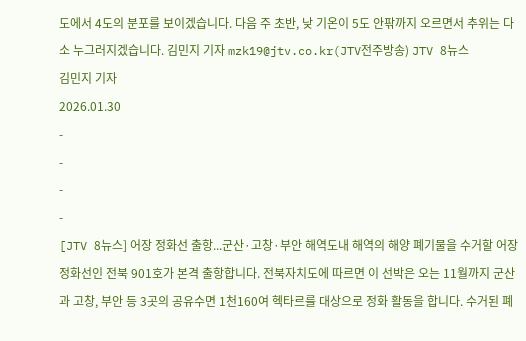도에서 4도의 분포를 보이겠습니다. 다음 주 초반, 낮 기온이 5도 안팎까지 오르면서 추위는 다소 누그러지겠습니다. 김민지 기자 mzk19@jtv.co.kr(JTV전주방송) JTV 8뉴스
김민지 기자
2026.01.30
-
-
-
-
[JTV 8뉴스] 어장 정화선 출항...군산·고창·부안 해역도내 해역의 해양 폐기물을 수거할 어장 정화선인 전북 901호가 본격 출항합니다. 전북자치도에 따르면 이 선박은 오는 11월까지 군산과 고창, 부안 등 3곳의 공유수면 1천160여 헥타르를 대상으로 정화 활동을 합니다. 수거된 폐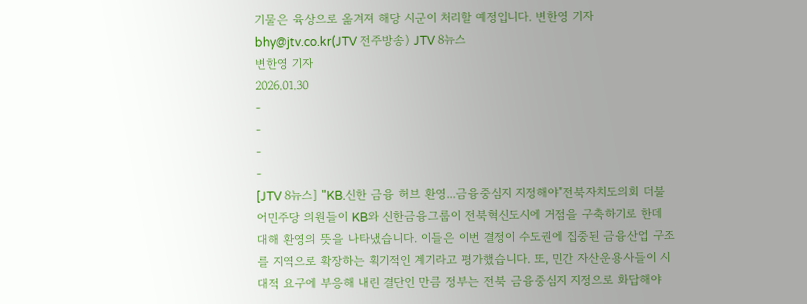기물은 육상으로 옮겨져 해당 시군이 처리할 예정입니다. 변한영 기자 bhy@jtv.co.kr(JTV 전주방송) JTV 8뉴스
변한영 기자
2026.01.30
-
-
-
-
[JTV 8뉴스] "KB.신한 금융 허브 환영...금융중심지 지정해야"전북자치도의회 더불어민주당 의원들이 KB와 신한금융그룹이 전북혁신도시에 거점을 구축하기로 한데 대해 환영의 뜻을 나타냈습니다. 이들은 이번 결정이 수도권에 집중된 금융산업 구조를 지역으로 확장하는 획기적인 계기라고 평가했습니다. 또, 민간 자산운용사들이 시대적 요구에 부응해 내린 결단인 만큼 정부는 전북 금융중심지 지정으로 화답해야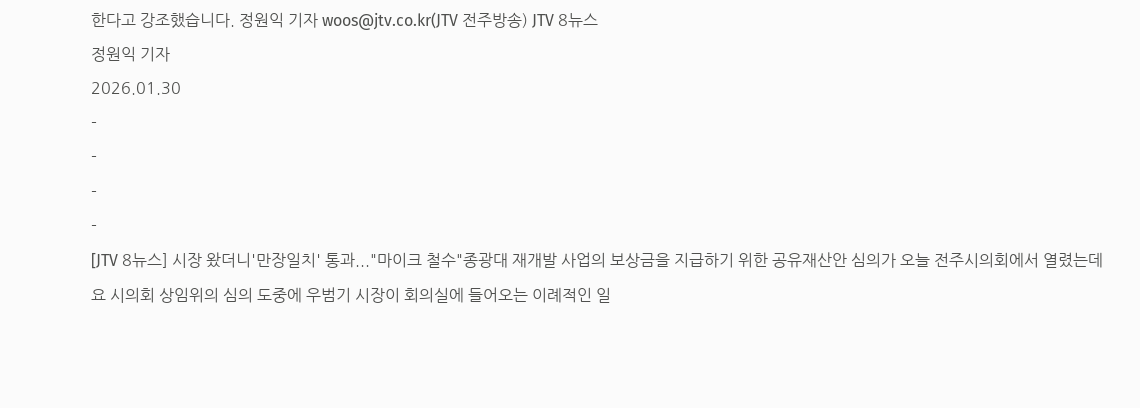한다고 강조했습니다. 정원익 기자 woos@jtv.co.kr(JTV 전주방송) JTV 8뉴스
정원익 기자
2026.01.30
-
-
-
-
[JTV 8뉴스] 시장 왔더니'만장일치' 통과..."마이크 철수"종광대 재개발 사업의 보상금을 지급하기 위한 공유재산안 심의가 오늘 전주시의회에서 열렸는데요 시의회 상임위의 심의 도중에 우범기 시장이 회의실에 들어오는 이례적인 일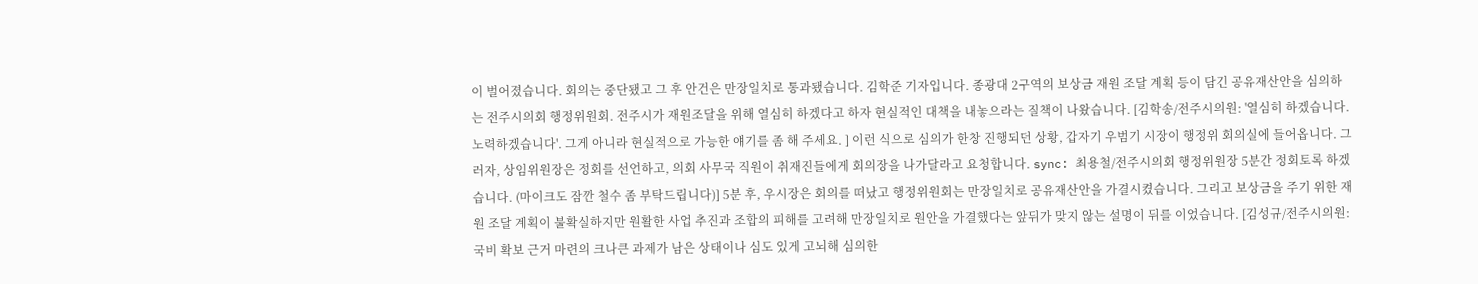이 벌어졌습니다. 회의는 중단됐고 그 후 안건은 만장일치로 통과됐습니다. 김학준 기자입니다. 종광대 2구역의 보상금 재원 조달 계획 등이 담긴 공유재산안을 심의하는 전주시의회 행정위원회. 전주시가 재원조달을 위해 열심히 하겠다고 하자 현실적인 대책을 내놓으라는 질책이 나왔습니다. [김학송/전주시의원: '열심히 하겠습니다. 노력하겠습니다'. 그게 아니라 현실적으로 가능한 얘기를 좀 해 주세요. ] 이런 식으로 심의가 한창 진행되던 상황, 갑자기 우범기 시장이 행정위 회의실에 들어옵니다. 그러자, 상임위원장은 정회를 선언하고, 의회 사무국 직원이 취재진들에게 회의장을 나가달라고 요청합니다. sync: 최용철/전주시의회 행정위원장 5분간 정회토록 하겠습니다. (마이크도 잠깐 철수 좀 부탁드립니다)] 5분 후, 우시장은 회의를 떠났고 행정위원회는 만장일치로 공유재산안을 가결시켰습니다. 그리고 보상금을 주기 위한 재원 조달 계획이 불확실하지만 원활한 사업 추진과 조합의 피해를 고려해 만장일치로 원안을 가결했다는 앞뒤가 맞지 않는 설명이 뒤를 이었습니다. [김성규/전주시의원: 국비 확보 근거 마련의 크나큰 과제가 남은 상태이나 심도 있게 고뇌해 심의한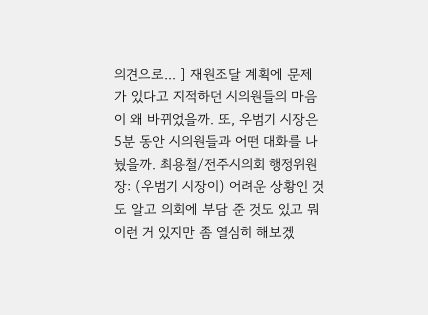의견으로... ] 재원조달 계획에 문제가 있다고 지적하던 시의원들의 마음이 왜 바뀌었을까. 또, 우범기 시장은 5분 동안 시의원들과 어떤 대화를 나눴을까. 최용철/전주시의회 행정위원장: (우범기 시장이) 어려운 상황인 것도 알고 의회에 부담 준 것도 있고 뭐 이런 거 있지만 좀 열심히 해보겠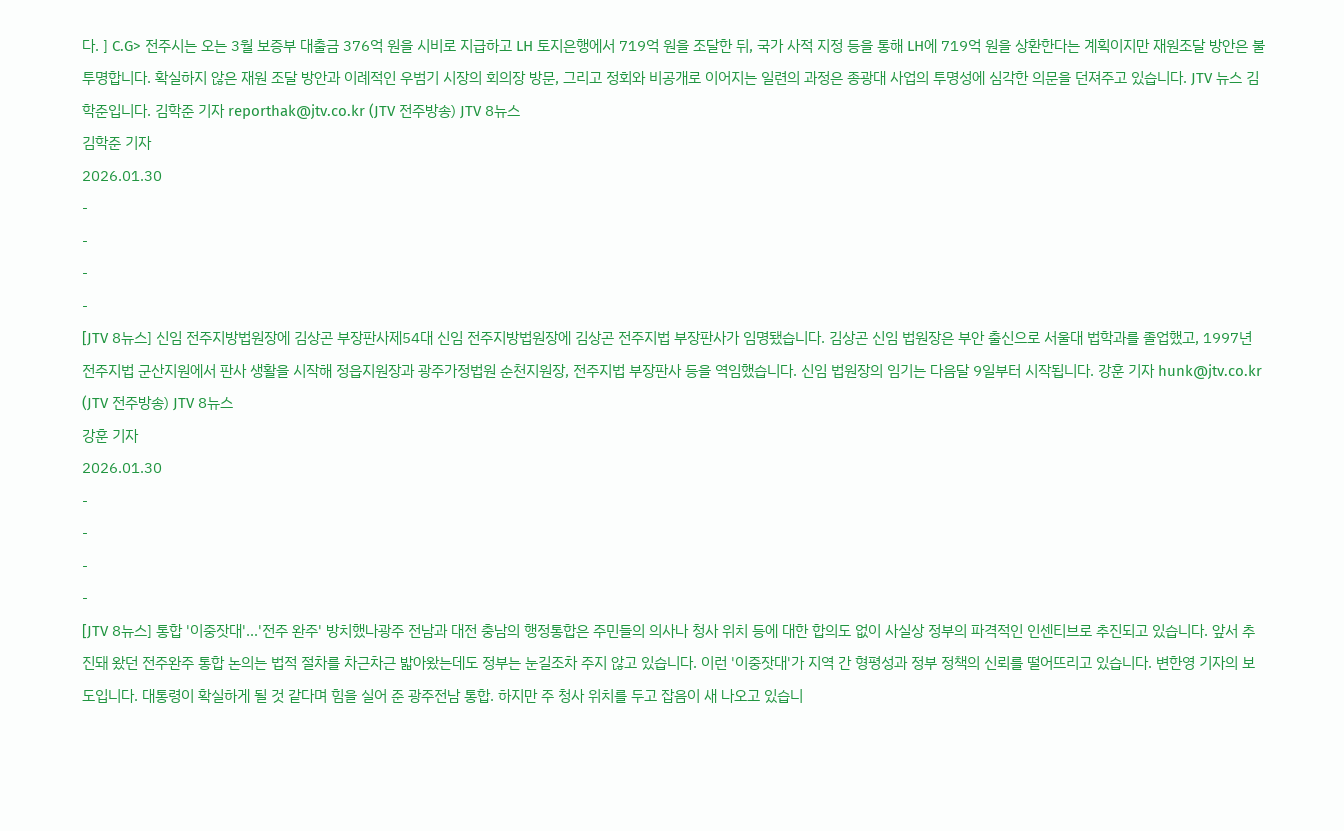다. ] C.G> 전주시는 오는 3월 보증부 대출금 376억 원을 시비로 지급하고 LH 토지은행에서 719억 원을 조달한 뒤, 국가 사적 지정 등을 통해 LH에 719억 원을 상환한다는 계획이지만 재원조달 방안은 불투명합니다. 확실하지 않은 재원 조달 방안과 이례적인 우범기 시장의 회의장 방문, 그리고 정회와 비공개로 이어지는 일련의 과정은 종광대 사업의 투명성에 심각한 의문을 던져주고 있습니다. JTV 뉴스 김학준입니다. 김학준 기자 reporthak@jtv.co.kr (JTV 전주방송) JTV 8뉴스
김학준 기자
2026.01.30
-
-
-
-
[JTV 8뉴스] 신임 전주지방법원장에 김상곤 부장판사제54대 신임 전주지방법원장에 김상곤 전주지법 부장판사가 임명됐습니다. 김상곤 신임 법원장은 부안 출신으로 서울대 법학과를 졸업했고, 1997년 전주지법 군산지원에서 판사 생활을 시작해 정읍지원장과 광주가정법원 순천지원장, 전주지법 부장판사 등을 역임했습니다. 신임 법원장의 임기는 다음달 9일부터 시작됩니다. 강훈 기자 hunk@jtv.co.kr (JTV 전주방송) JTV 8뉴스
강훈 기자
2026.01.30
-
-
-
-
[JTV 8뉴스] 통합 '이중잣대'...'전주 완주' 방치했나광주 전남과 대전 충남의 행정통합은 주민들의 의사나 청사 위치 등에 대한 합의도 없이 사실상 정부의 파격적인 인센티브로 추진되고 있습니다. 앞서 추진돼 왔던 전주완주 통합 논의는 법적 절차를 차근차근 밟아왔는데도 정부는 눈길조차 주지 않고 있습니다. 이런 '이중잣대'가 지역 간 형평성과 정부 정책의 신뢰를 떨어뜨리고 있습니다. 변한영 기자의 보도입니다. 대통령이 확실하게 될 것 같다며 힘을 실어 준 광주전남 통합. 하지만 주 청사 위치를 두고 잡음이 새 나오고 있습니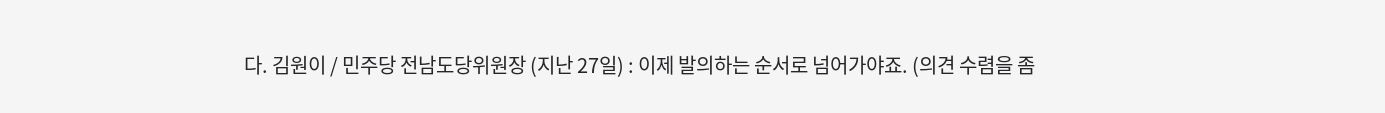다. 김원이 / 민주당 전남도당위원장 (지난 27일) : 이제 발의하는 순서로 넘어가야죠. (의견 수렴을 좀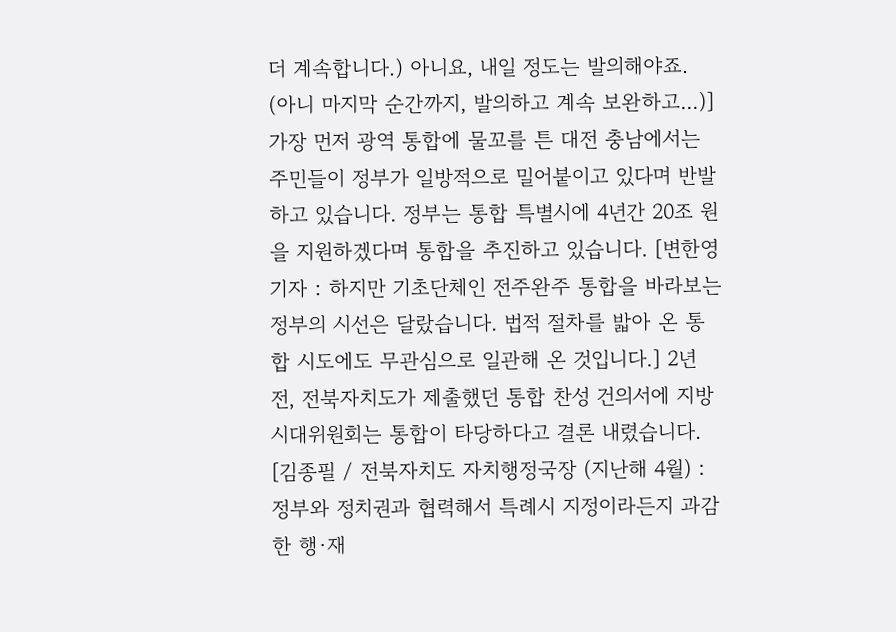더 계속합니다.) 아니요, 내일 정도는 발의해야죠. (아니 마지막 순간까지, 발의하고 계속 보완하고...)] 가장 먼저 광역 통합에 물꼬를 튼 대전 충남에서는 주민들이 정부가 일방적으로 밀어붙이고 있다며 반발하고 있습니다. 정부는 통합 특별시에 4년간 20조 원을 지원하겠다며 통합을 추진하고 있습니다. [변한영 기자 : 하지만 기초단체인 전주완주 통합을 바라보는 정부의 시선은 달랐습니다. 법적 절차를 밟아 온 통합 시도에도 무관심으로 일관해 온 것입니다.] 2년 전, 전북자치도가 제출했던 통합 찬성 건의서에 지방시대위원회는 통합이 타당하다고 결론 내렸습니다. [김종필 / 전북자치도 자치행정국장 (지난해 4월) : 정부와 정치권과 협력해서 특례시 지정이라든지 과감한 행·재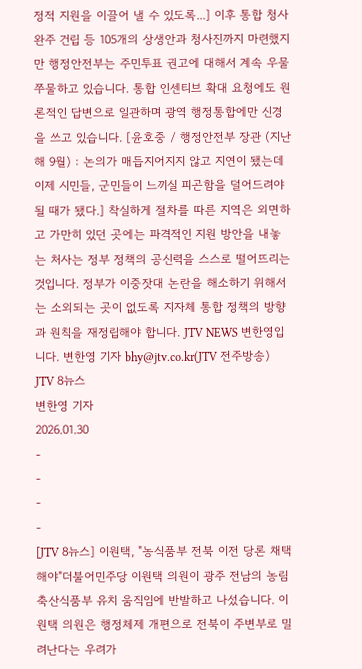정적 지원을 이끌어 낼 수 있도록...] 이후 통합 청사 완주 건립 등 105개의 상생안과 청사진까지 마련했지만 행정안전부는 주민투표 권고에 대해서 계속 우물쭈물하고 있습니다. 통합 인센티브 확대 요청에도 원론적인 답변으로 일관하며 광역 행정통합에만 신경을 쓰고 있습니다. [윤호중 / 행정안전부 장관 (지난해 9월) : 논의가 매듭지어지지 않고 지연이 됐는데 이제 시민들, 군민들이 느끼실 피곤함을 덜어드려야 될 때가 됐다.] 착실하게 절차를 따른 지역은 외면하고 가만히 있던 곳에는 파격적인 지원 방안을 내놓는 처사는 정부 정책의 공신력을 스스로 떨어뜨리는 것입니다. 정부가 이중잣대 논란을 해소하기 위해서는 소외되는 곳이 없도록 지자체 통합 정책의 방향과 원칙을 재정립해야 합니다. JTV NEWS 변한영입니다. 변한영 기자 bhy@jtv.co.kr(JTV 전주방송) JTV 8뉴스
변한영 기자
2026.01.30
-
-
-
-
[JTV 8뉴스] 이원택, "농식품부 전북 이전 당론 채택해야"더불어민주당 이원택 의원이 광주 전남의 농림축산식품부 유치 움직임에 반발하고 나섰습니다. 이원택 의원은 행정체제 개편으로 전북이 주변부로 밀려난다는 우려가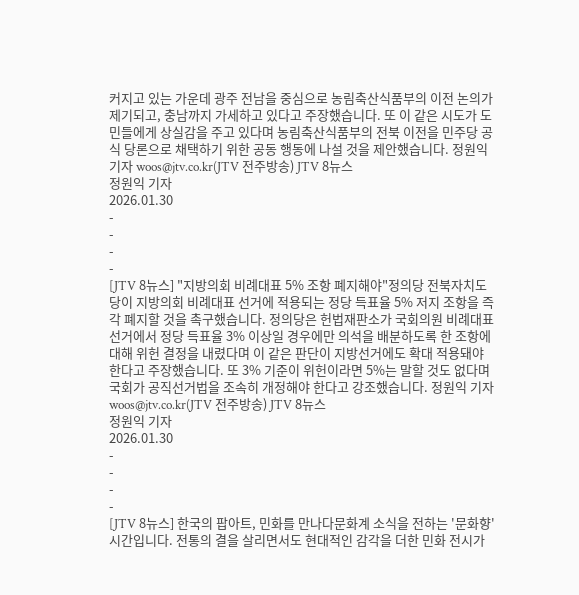커지고 있는 가운데 광주 전남을 중심으로 농림축산식품부의 이전 논의가 제기되고, 충남까지 가세하고 있다고 주장했습니다. 또 이 같은 시도가 도민들에게 상실감을 주고 있다며 농림축산식품부의 전북 이전을 민주당 공식 당론으로 채택하기 위한 공동 행동에 나설 것을 제안했습니다. 정원익 기자 woos@jtv.co.kr(JTV 전주방송) JTV 8뉴스
정원익 기자
2026.01.30
-
-
-
-
[JTV 8뉴스] "지방의회 비례대표 5% 조항 폐지해야"정의당 전북자치도당이 지방의회 비례대표 선거에 적용되는 정당 득표율 5% 저지 조항을 즉각 폐지할 것을 촉구했습니다. 정의당은 헌법재판소가 국회의원 비례대표 선거에서 정당 득표율 3% 이상일 경우에만 의석을 배분하도록 한 조항에 대해 위헌 결정을 내렸다며 이 같은 판단이 지방선거에도 확대 적용돼야 한다고 주장했습니다. 또 3% 기준이 위헌이라면 5%는 말할 것도 없다며 국회가 공직선거법을 조속히 개정해야 한다고 강조했습니다. 정원익 기자 woos@jtv.co.kr(JTV 전주방송) JTV 8뉴스
정원익 기자
2026.01.30
-
-
-
-
[JTV 8뉴스] 한국의 팝아트, 민화를 만나다문화계 소식을 전하는 '문화향' 시간입니다. 전통의 결을 살리면서도 현대적인 감각을 더한 민화 전시가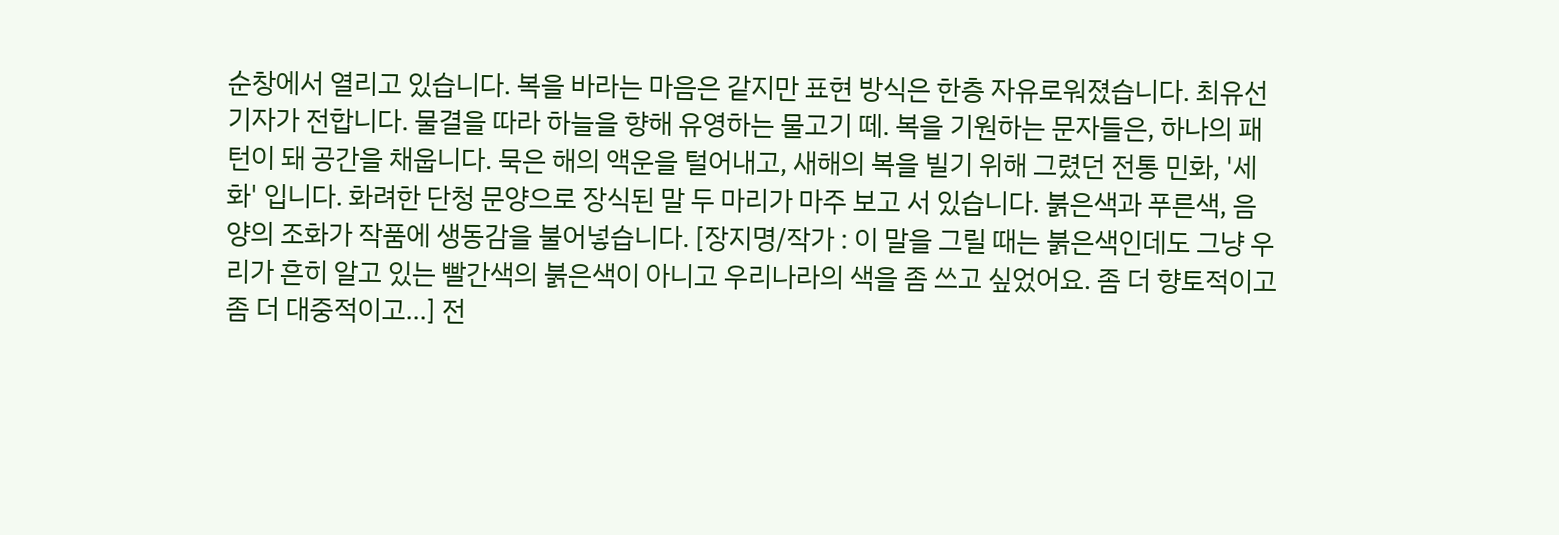순창에서 열리고 있습니다. 복을 바라는 마음은 같지만 표현 방식은 한층 자유로워졌습니다. 최유선 기자가 전합니다. 물결을 따라 하늘을 향해 유영하는 물고기 떼. 복을 기원하는 문자들은, 하나의 패턴이 돼 공간을 채웁니다. 묵은 해의 액운을 털어내고, 새해의 복을 빌기 위해 그렸던 전통 민화, '세화' 입니다. 화려한 단청 문양으로 장식된 말 두 마리가 마주 보고 서 있습니다. 붉은색과 푸른색, 음양의 조화가 작품에 생동감을 불어넣습니다. [장지명/작가 : 이 말을 그릴 때는 붉은색인데도 그냥 우리가 흔히 알고 있는 빨간색의 붉은색이 아니고 우리나라의 색을 좀 쓰고 싶었어요. 좀 더 향토적이고 좀 더 대중적이고...] 전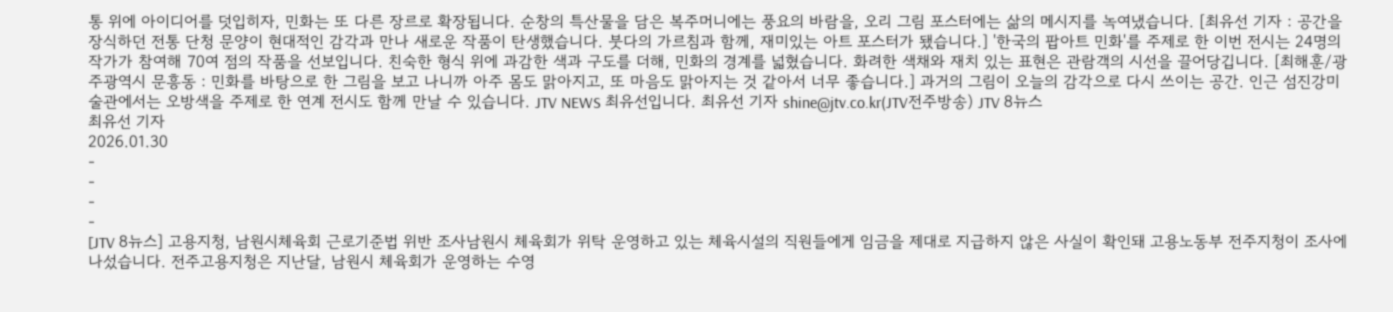통 위에 아이디어를 덧입히자, 민화는 또 다른 장르로 확장됩니다. 순창의 특산물을 담은 복주머니에는 풍요의 바람을, 오리 그림 포스터에는 삶의 메시지를 녹여냈습니다. [최유선 기자 : 공간을 장식하던 전통 단청 문양이 현대적인 감각과 만나 새로운 작품이 탄생했습니다. 붓다의 가르침과 함께, 재미있는 아트 포스터가 됐습니다.] '한국의 팝아트 민화'를 주제로 한 이번 전시는 24명의 작가가 참여해 70여 점의 작품을 선보입니다. 친숙한 형식 위에 과감한 색과 구도를 더해, 민화의 경계를 넓혔습니다. 화려한 색채와 재치 있는 표현은 관람객의 시선을 끌어당깁니다. [최해훈/광주광역시 문흥동 : 민화를 바탕으로 한 그림을 보고 나니까 아주 몸도 맑아지고, 또 마음도 맑아지는 것 같아서 너무 좋습니다.] 과거의 그림이 오늘의 감각으로 다시 쓰이는 공간. 인근 섬진강미술관에서는 오방색을 주제로 한 연계 전시도 함께 만날 수 있습니다. JTV NEWS 최유선입니다. 최유선 기자 shine@jtv.co.kr(JTV전주방송) JTV 8뉴스
최유선 기자
2026.01.30
-
-
-
-
[JTV 8뉴스] 고용지청, 남원시체육회 근로기준법 위반 조사남원시 체육회가 위탁 운영하고 있는 체육시설의 직원들에게 임금을 제대로 지급하지 않은 사실이 확인돼 고용노동부 전주지청이 조사에 나섰습니다. 전주고용지청은 지난달, 남원시 체육회가 운영하는 수영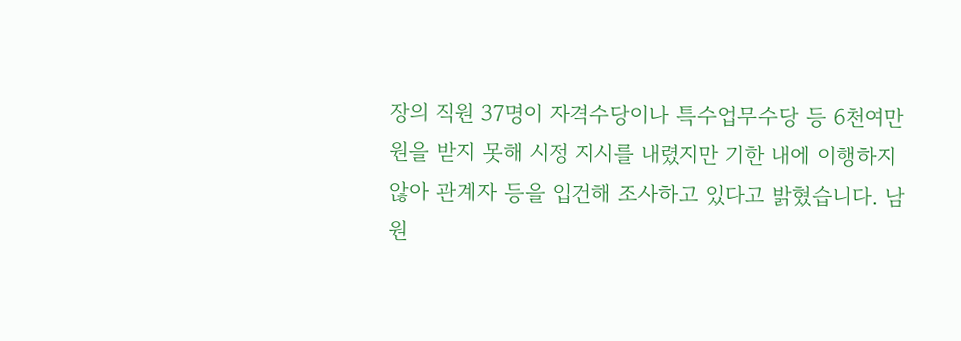장의 직원 37명이 자격수당이나 특수업무수당 등 6천여만 원을 받지 못해 시정 지시를 내렸지만 기한 내에 이행하지 않아 관계자 등을 입건해 조사하고 있다고 밝혔습니다. 남원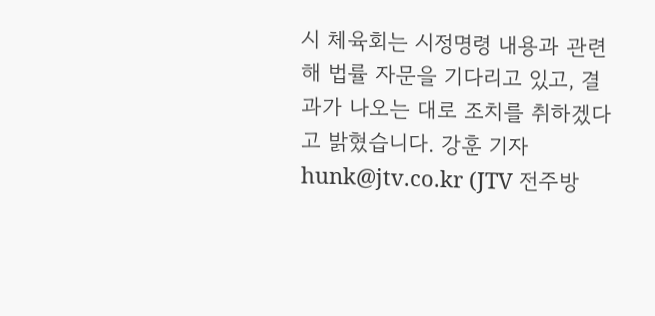시 체육회는 시정명령 내용과 관련해 법률 자문을 기다리고 있고, 결과가 나오는 대로 조치를 취하겠다고 밝혔습니다. 강훈 기자 hunk@jtv.co.kr (JTV 전주방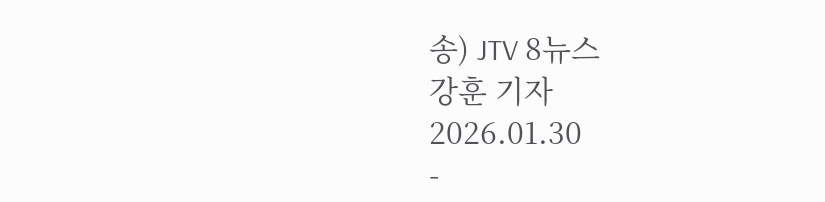송) JTV 8뉴스
강훈 기자
2026.01.30
-